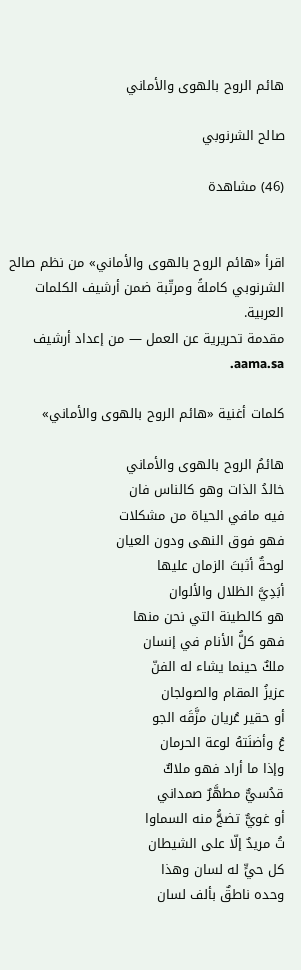هائم الروح بالهوى والأماني

صالح الشرنوبي

(46) مشاهدة


اقرأ «هائم الروح بالهوى والأماني» من نظم صالح الشرنوبي كاملةً ومرتّبة ضمن أرشيف الكلمات العربية.
مقدمة تحريرية عن العمل — من إعداد أرشيف aama.sa.

كلمات أغنية «هائم الروح بالهوى والأماني»

هائمُ الروح بالهوى والأماني
خالدُ الذات وهو كالناس فان
فيه مافي الحياة من مشكلات
فهو فوق النهى ودون العيان
لوحةٌ أثبتَ الزمان عليها
أبَدِيَّ الظلال والألوان
هو كالطينة التي نحن منها
فهو كلُّ الأنام في إنسان
ملكٌ حينما يشاء له الفنّ
عزيزُ المقام والصولجان
أو حقير عُريان مزَّقَه الجو
عُ وأضنَتهُ لوعة الحرمان
وإذا ما أراد فهو ملاكٌ
قدُسيٌّ مطهَّرٌ صمداني
أو غويٌّ تضجُّ منه السماوا
تُ مريدٌ إلّا على الشيطان
كل حيٍّ له لسان وهذا
وحده ناطقٌ بألف لسان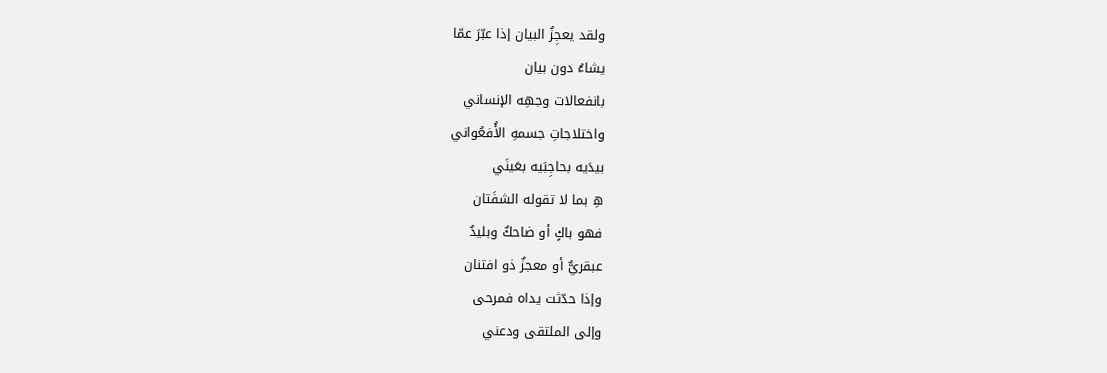ولقد يعجِزُ البيان إذا عبّرَ عمّا
يشاءُ دون بيان
بانفعالات وجهِه الإنساني
واختلاجاتِ جسمهِ الأُفعُواني
بيدَيه بحاجِبَيه بعَينَي
هِ بما لا تقوله الشفَتان
فهو باكٍ أو ضاحكٌ وبليدٌ
عبقريٌّ أو معجزٌ ذو افتنان
وإذا حدّثت يداه فمرحى
وإلى الملتقى ودعني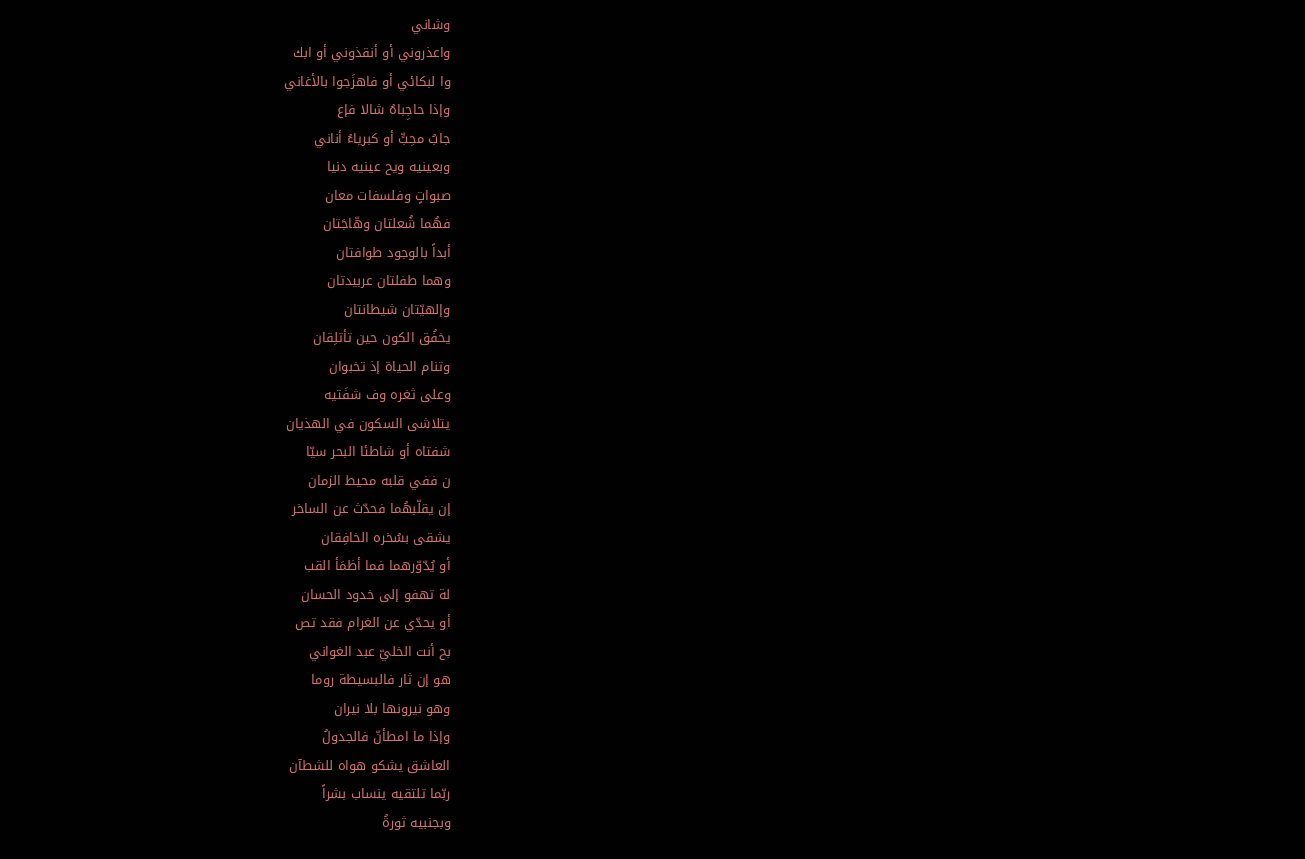وشاني
واعذروني أو أنقذوني أو ابك
وا لبكائي أو فاهزَجوا بالأغاني
وإذا حاجِباهُ شالا فإع
جابُ محِبٍّ أو كبرياءُ أناني
وبعينيه ويح عينيه دنيا
صبواتٍ وفلسفات معان
فهُما شُعلتان وهّاجَتان
أبداً بالوجود طوافتان
وهما طفلتان عربيدتان
وإلهيّتان شيطانتان
يخفُق الكون حين تأتلِقان
وتنام الحياة إذ تخبوان
وعلى ثغره وف شفَتيه
يتلاشى السكون في الهذيان
شفتاه أو شاطئا البحر سيّا
ن ففي قلبه محيط الزمان
إن يقلّبهُما فحدّث عن الساخر
يشقى بسُخره الخافِقان
أو يُدّوّرهما فما أظمَأ القب
لة تهفو إلى خدود الحسان
أو يحدّي عن الغرام فقد تص
بح أنت الخليّ عبد الغواني
هو إن ثار فالبسيطة روما
وهو نيرونها بلا نيران
وإذا ما امطأنّ فالجدولُ
العاشق يشكو هواه للشطآن
ربّما تلتقيه ينساب بشراً
وبجنبيه ثورةُ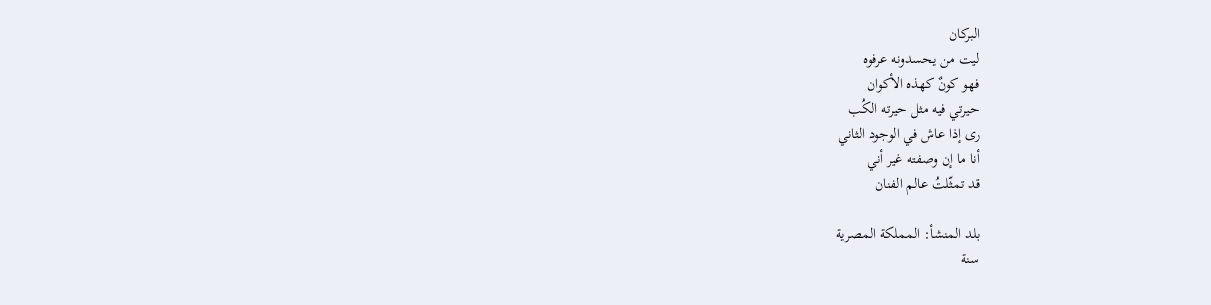البركان
ليت من يحسدونه عرفوه
فهو كونٌ كهذه الأكوان
حيرتي فيه مثل حيرته الكُب
رى إذا عاش في الوجود الثاني
أنا ما إن وصفته غير أني
قد تمثّلتُ عالم الفنان

بلد المنشأ: المملكة المصرية
سنة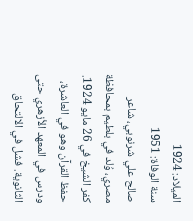الميلاد: 1924
سنة الوفاة: 1951
صالح علي شرنوبي، شاعر مصري، وُلد في بلطيم بمحافظة كفر الشيخ في 26 مايو 1924. حفظ القرآن وهو في العاشرة، ودرس في المعهد الأزهري حتى الثانوية. فشل في الالتحاق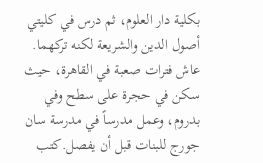بكلية دار العلوم، ثم درس في كليتي أصول الدين والشريعة لكنه تركهما. عاش فترات صعبة في القاهرة، حيث سكن في حجرة على سطح وفي بدروم، وعمل مدرساً في مدرسة سان جورج للبنات قبل أن يفصل.كتب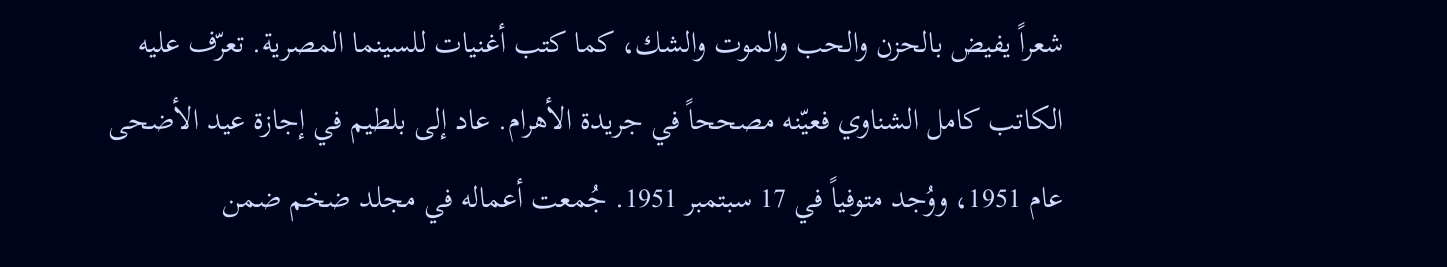شعراً يفيض بالحزن والحب والموت والشك، كما كتب أغنيات للسينما المصرية. تعرّف عليه الكاتب كامل الشناوي فعيّنه مصححاً في جريدة الأهرام. عاد إلى بلطيم في إجازة عيد الأضحى عام 1951، ووُجد متوفياً في 17 سبتمبر 1951. جُمعت أعماله في مجلد ضخم ضمن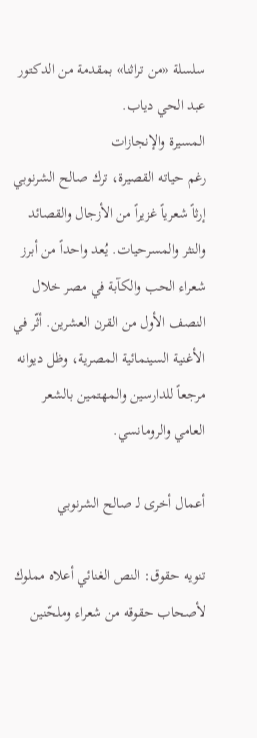سلسلة «من تراثنا» بمقدمة من الدكتور عبد الحي دياب.
المسيرة والإنجازات
رغم حياته القصيرة، ترك صالح الشرنوبي إرثاً شعرياً غزيراً من الأزجال والقصائد والنثر والمسرحيات. يُعد واحداً من أبرز شعراء الحب والكآبة في مصر خلال النصف الأول من القرن العشرين. أثّر في الأغنية السينمائية المصرية، وظل ديوانه مرجعاً للدارسين والمهتمين بالشعر العامي والرومانسي.

أعمال أخرى لـ صالح الشرنوبي

تنويه حقوق: النص الغنائي أعلاه مملوك لأصحاب حقوقه من شعراء وملحّنين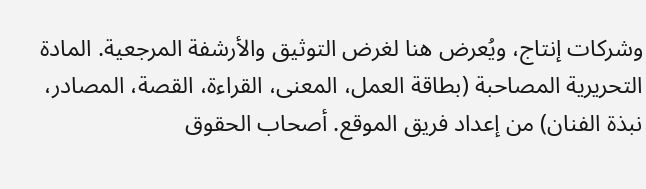وشركات إنتاج، ويُعرض هنا لغرض التوثيق والأرشفة المرجعية. المادة التحريرية المصاحبة (بطاقة العمل، المعنى، القراءة، القصة، المصادر، نبذة الفنان) من إعداد فريق الموقع. أصحاب الحقوق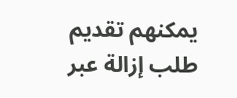يمكنهم تقديم طلب إزالة عبر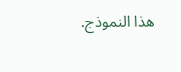هذا النموذج.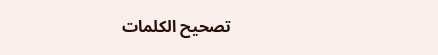تصحيح الكلمات